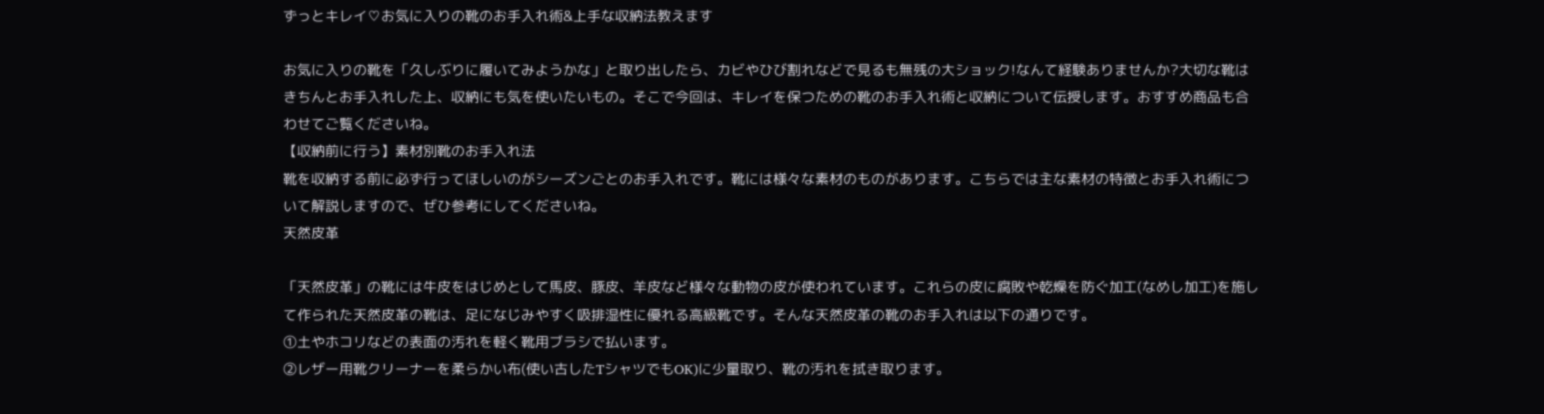ずっとキレイ♡お気に入りの靴のお手入れ術&上手な収納法教えます

お気に入りの靴を「久しぶりに履いてみようかな」と取り出したら、カビやひび割れなどで見るも無残の大ショック!なんて経験ありませんか?大切な靴はきちんとお手入れした上、収納にも気を使いたいもの。そこで今回は、キレイを保つための靴のお手入れ術と収納について伝授します。おすすめ商品も合わせてご覧くださいね。
【収納前に行う】素材別靴のお手入れ法
靴を収納する前に必ず行ってほしいのがシーズンごとのお手入れです。靴には様々な素材のものがあります。こちらでは主な素材の特徴とお手入れ術について解説しますので、ぜひ参考にしてくださいね。
天然皮革

「天然皮革」の靴には牛皮をはじめとして馬皮、豚皮、羊皮など様々な動物の皮が使われています。これらの皮に腐敗や乾燥を防ぐ加工(なめし加工)を施して作られた天然皮革の靴は、足になじみやすく吸排湿性に優れる高級靴です。そんな天然皮革の靴のお手入れは以下の通りです。
①土やホコリなどの表面の汚れを軽く靴用ブラシで払います。
②レザー用靴クリーナーを柔らかい布(使い古したTシャツでもOK)に少量取り、靴の汚れを拭き取ります。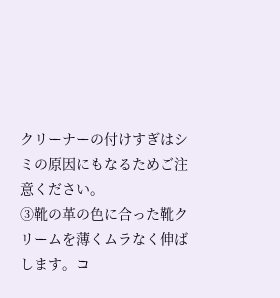クリーナーの付けすぎはシミの原因にもなるためご注意ください。
③靴の革の色に合った靴クリームを薄くムラなく伸ばします。コ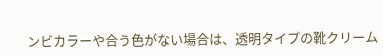ンビカラーや合う色がない場合は、透明タイプの靴クリーム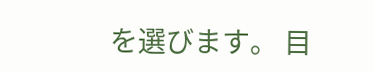を選びます。 目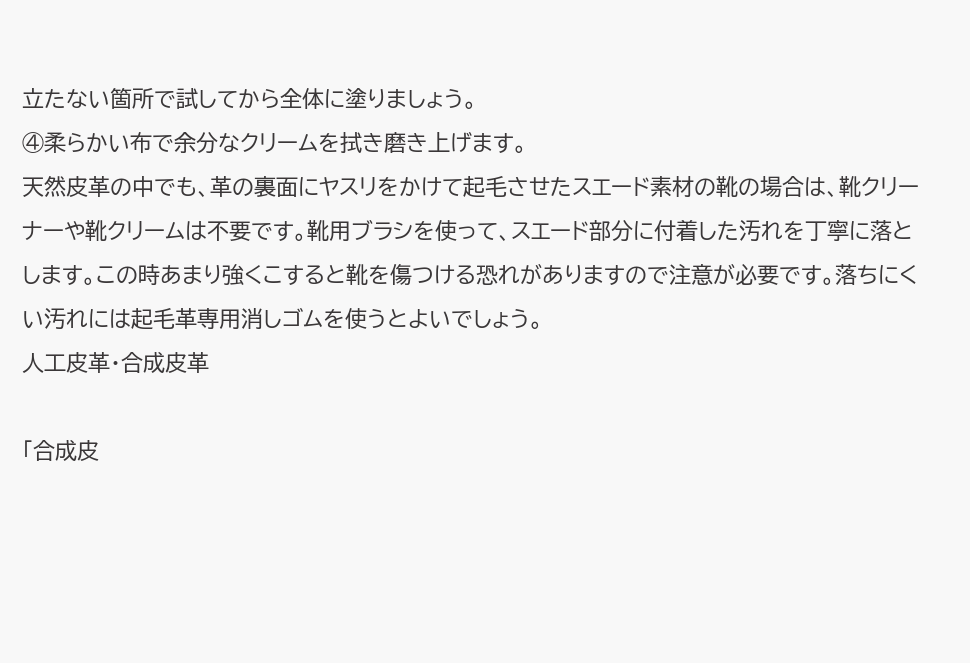立たない箇所で試してから全体に塗りましょう。
④柔らかい布で余分なクリームを拭き磨き上げます。
天然皮革の中でも、革の裏面にヤスリをかけて起毛させたスエード素材の靴の場合は、靴クリーナーや靴クリームは不要です。靴用ブラシを使って、スエード部分に付着した汚れを丁寧に落とします。この時あまり強くこすると靴を傷つける恐れがありますので注意が必要です。落ちにくい汚れには起毛革専用消しゴムを使うとよいでしょう。
人工皮革・合成皮革

「合成皮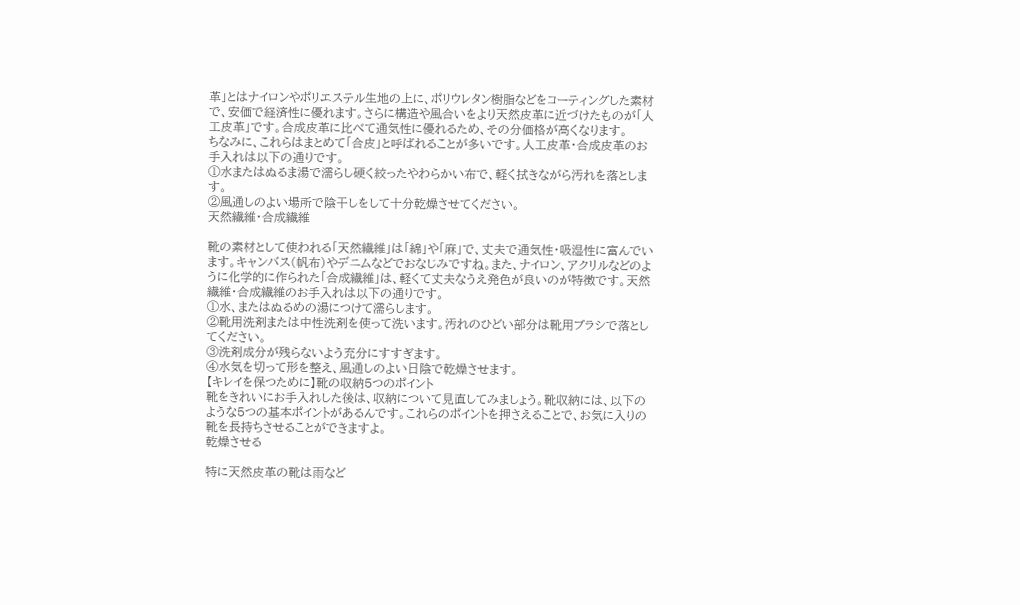革」とはナイロンやポリエステル生地の上に、ポリウレタン樹脂などをコーティングした素材で、安価で経済性に優れます。さらに構造や風合いをより天然皮革に近づけたものが「人工皮革」です。合成皮革に比べて通気性に優れるため、その分価格が高くなります。
ちなみに、これらはまとめて「合皮」と呼ばれることが多いです。人工皮革・合成皮革のお手入れは以下の通りです。
①水またはぬるま湯で濡らし硬く絞ったやわらかい布で、軽く拭きながら汚れを落とします。
②風通しのよい場所で陰干しをして十分乾燥させてください。
天然繊維・合成繊維

靴の素材として使われる「天然繊維」は「綿」や「麻」で、丈夫で通気性・吸湿性に富んでいます。キャンバス(帆布)やデニムなどでおなじみですね。また、ナイロン、アクリルなどのように化学的に作られた「合成繊維」は、軽くて丈夫なうえ発色が良いのが特徴です。天然繊維・合成繊維のお手入れは以下の通りです。
①水、またはぬるめの湯につけて濡らします。
②靴用洗剤または中性洗剤を使って洗います。汚れのひどい部分は靴用ブラシで落としてください。
③洗剤成分が残らないよう充分にすすぎます。
④水気を切って形を整え、風通しのよい日陰で乾燥させます。
【キレイを保つために】靴の収納5つのポイント
靴をきれいにお手入れした後は、収納について見直してみましょう。靴収納には、以下のような5つの基本ポイントがあるんです。これらのポイントを押さえることで、お気に入りの靴を長持ちさせることができますよ。
乾燥させる

特に天然皮革の靴は雨など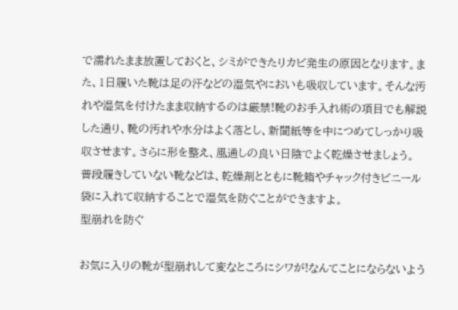で濡れたまま放置しておくと、シミができたりカビ発生の原因となります。また、1日履いた靴は足の汗などの湿気やにおいも吸収しています。そんな汚れや湿気を付けたまま収納するのは厳禁!靴のお手入れ術の項目でも解説した通り、靴の汚れや水分はよく落とし、新聞紙等を中につめてしっかり吸収させます。さらに形を整え、風通しの良い日陰でよく乾燥させましょう。
普段履きしていない靴などは、乾燥剤とともに靴箱やチャック付きビニール袋に入れて収納することで湿気を防ぐことができますよ。
型崩れを防ぐ

お気に入りの靴が型崩れして変なところにシワが!なんてことにならないよう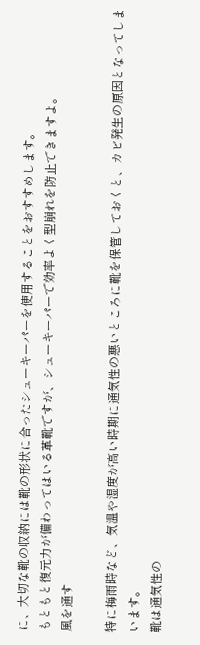に、大切な靴の収納には靴の形状に合ったシューキーパーを使用することをおすすめします。
もともと復元力が備わってはいる革靴ですが、シューキーパーで効率よく型崩れを防止できますよ。
風を通す

特に梅雨時など、気温や湿度が高い時期に通気性の悪いところに靴を保管しておくと、カビ発生の原因となってしまいます。
靴は通気性の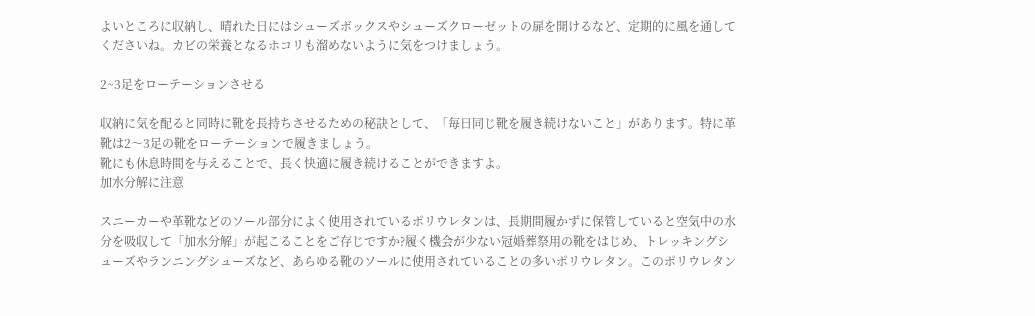よいところに収納し、晴れた日にはシューズボックスやシューズクローゼットの扉を開けるなど、定期的に風を通してくださいね。カビの栄養となるホコリも溜めないように気をつけましょう。

2~3足をローテーションさせる

収納に気を配ると同時に靴を長持ちさせるための秘訣として、「毎日同じ靴を履き続けないこと」があります。特に革靴は2〜3足の靴をローテーションで履きましょう。
靴にも休息時間を与えることで、長く快適に履き続けることができますよ。
加水分解に注意

スニーカーや革靴などのソール部分によく使用されているポリウレタンは、長期間履かずに保管していると空気中の水分を吸収して「加水分解」が起こることをご存じですか?履く機会が少ない冠婚葬祭用の靴をはじめ、トレッキングシューズやランニングシューズなど、あらゆる靴のソールに使用されていることの多いポリウレタン。このポリウレタン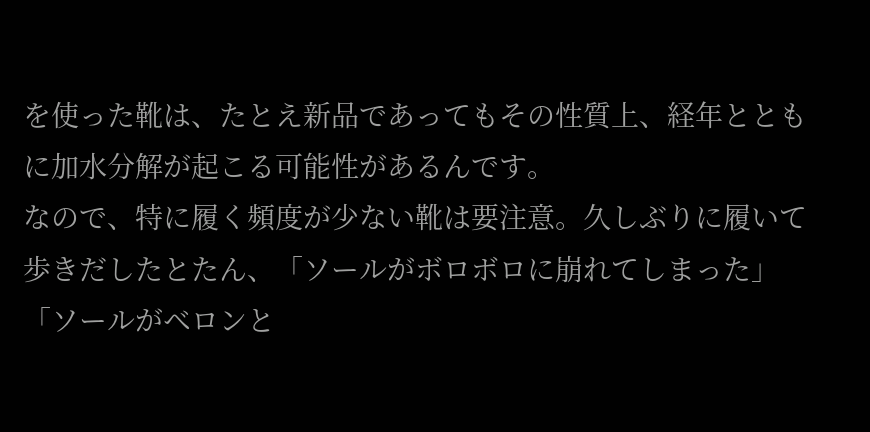を使った靴は、たとえ新品であってもその性質上、経年とともに加水分解が起こる可能性があるんです。
なので、特に履く頻度が少ない靴は要注意。久しぶりに履いて歩きだしたとたん、「ソールがボロボロに崩れてしまった」「ソールがベロンと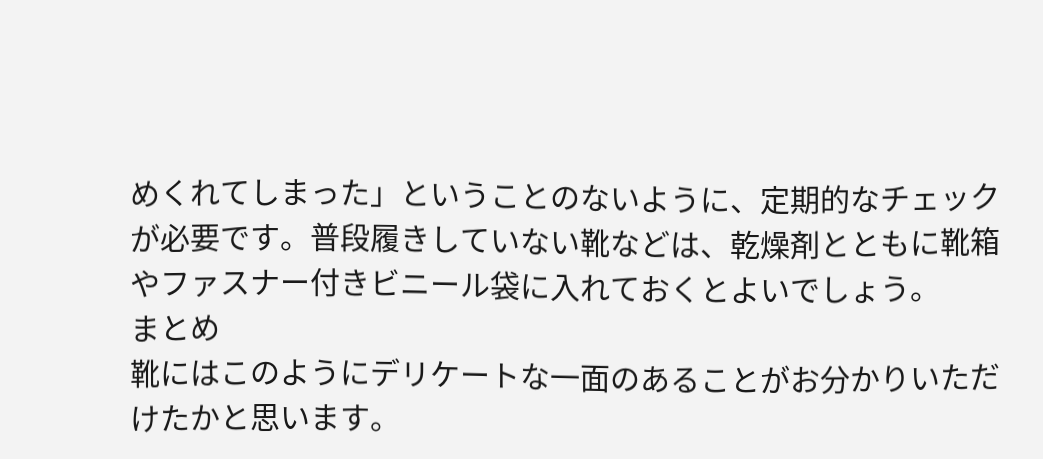めくれてしまった」ということのないように、定期的なチェックが必要です。普段履きしていない靴などは、乾燥剤とともに靴箱やファスナー付きビニール袋に入れておくとよいでしょう。
まとめ
靴にはこのようにデリケートな一面のあることがお分かりいただけたかと思います。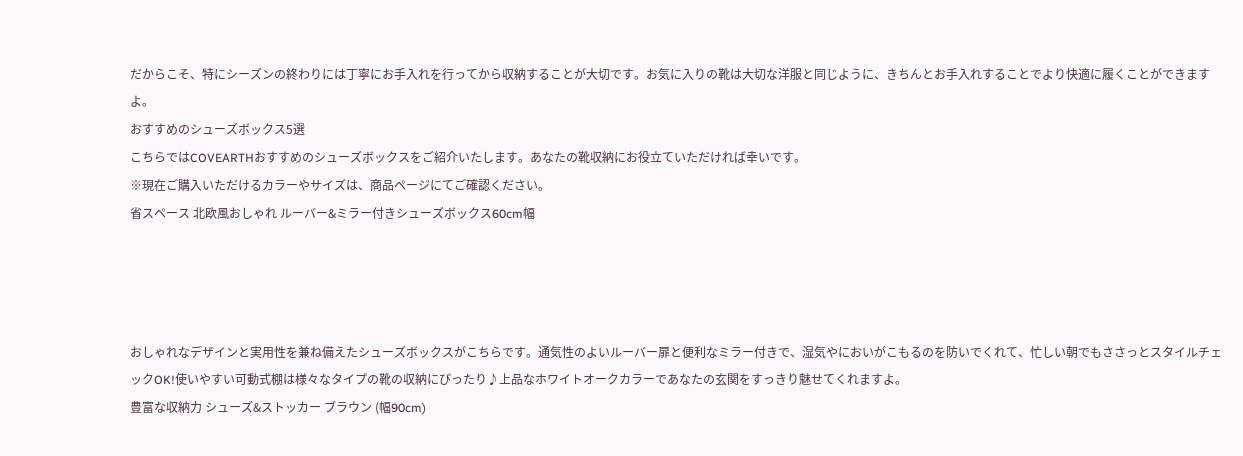だからこそ、特にシーズンの終わりには丁寧にお手入れを行ってから収納することが大切です。お気に入りの靴は大切な洋服と同じように、きちんとお手入れすることでより快適に履くことができますよ。
おすすめのシューズボックス5選
こちらではCOVEARTHおすすめのシューズボックスをご紹介いたします。あなたの靴収納にお役立ていただければ幸いです。
※現在ご購入いただけるカラーやサイズは、商品ページにてご確認ください。
省スペース 北欧風おしゃれ ルーバー&ミラー付きシューズボックス60cm幅




おしゃれなデザインと実用性を兼ね備えたシューズボックスがこちらです。通気性のよいルーバー扉と便利なミラー付きで、湿気やにおいがこもるのを防いでくれて、忙しい朝でもささっとスタイルチェックOK!使いやすい可動式棚は様々なタイプの靴の収納にぴったり♪上品なホワイトオークカラーであなたの玄関をすっきり魅せてくれますよ。
豊富な収納力 シューズ&ストッカー ブラウン (幅90cm)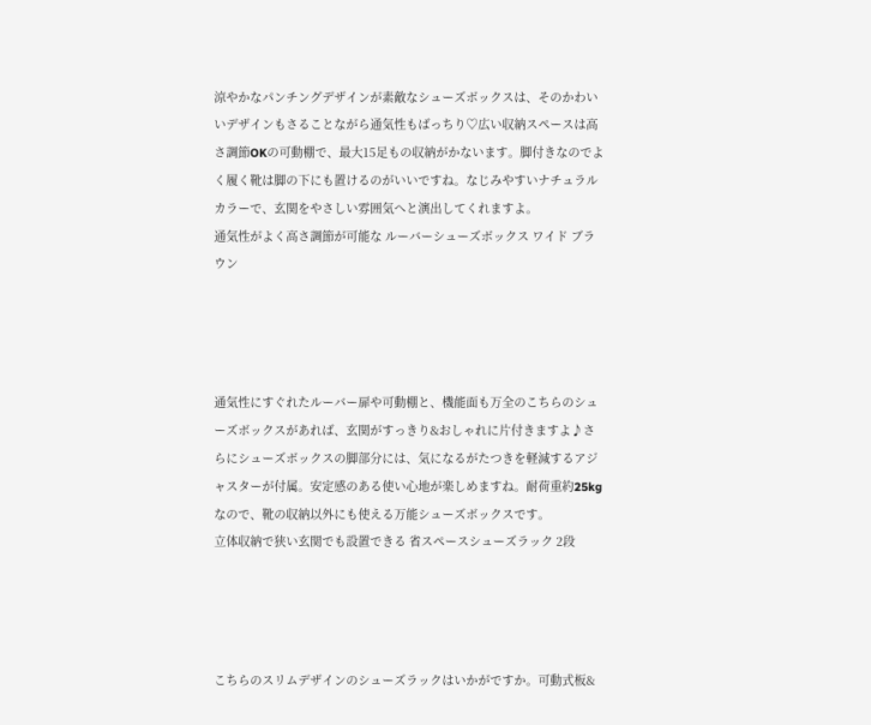涼やかなパンチングデザインが素敵なシューズボックスは、そのかわいいデザインもさることながら通気性もばっちり♡広い収納スペースは高さ調節OKの可動棚で、最大15足もの収納がかないます。脚付きなのでよく履く靴は脚の下にも置けるのがいいですね。なじみやすいナチュラルカラーで、玄関をやさしい雰囲気へと演出してくれますよ。
通気性がよく高さ調節が可能な ルーバーシューズボックス ワイド ブラウン




通気性にすぐれたルーバー扉や可動棚と、機能面も万全のこちらのシューズボックスがあれば、玄関がすっきり&おしゃれに片付きますよ♪さらにシューズボックスの脚部分には、気になるがたつきを軽減するアジャスターが付属。安定感のある使い心地が楽しめますね。耐荷重約25kgなので、靴の収納以外にも使える万能シューズボックスです。
立体収納で狭い玄関でも設置できる 省スペースシューズラック 2段




こちらのスリムデザインのシューズラックはいかがですか。可動式板&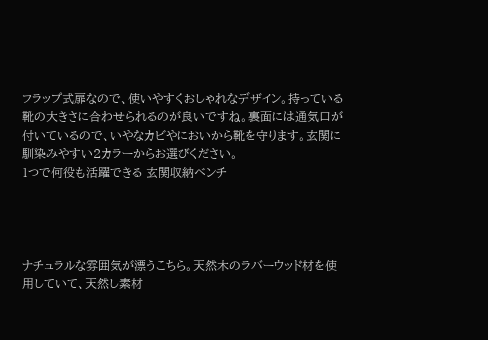フラップ式扉なので、使いやすくおしゃれなデザイン。持っている靴の大きさに合わせられるのが良いですね。裏面には通気口が付いているので、いやなカビやにおいから靴を守ります。玄関に馴染みやすい2カラーからお選びください。
1つで何役も活躍できる 玄関収納ベンチ




ナチュラルな雰囲気が漂うこちら。天然木のラバーウッド材を使用していて、天然し素材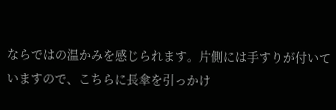ならではの温かみを感じられます。片側には手すりが付いていますので、こちらに長傘を引っかけ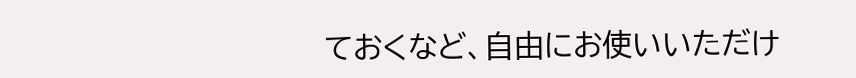ておくなど、自由にお使いいただけ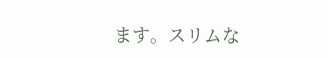ます。スリムな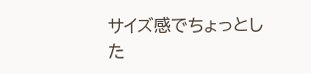サイズ感でちょっとした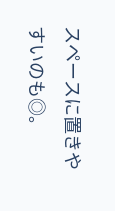スペースに置きやすいのも◎。